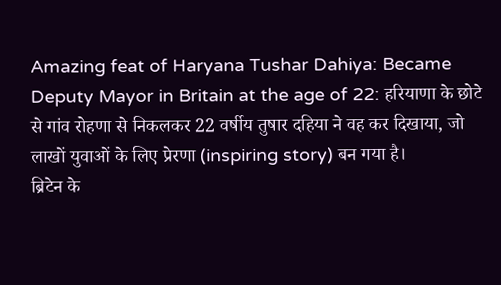Amazing feat of Haryana Tushar Dahiya: Became Deputy Mayor in Britain at the age of 22: हरियाणा के छोटे से गांव रोहणा से निकलकर 22 वर्षीय तुषार दहिया ने वह कर दिखाया, जो लाखों युवाओं के लिए प्रेरणा (inspiring story) बन गया है।
ब्रिटेन के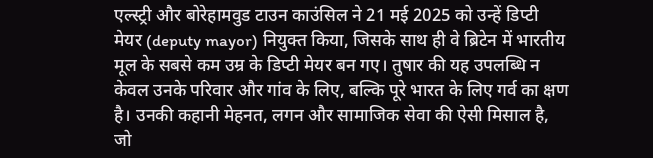एल्स्ट्री और बोरेहामवुड टाउन काउंसिल ने 21 मई 2025 को उन्हें डिप्टी मेयर (deputy mayor) नियुक्त किया, जिसके साथ ही वे ब्रिटेन में भारतीय मूल के सबसे कम उम्र के डिप्टी मेयर बन गए। तुषार की यह उपलब्धि न केवल उनके परिवार और गांव के लिए, बल्कि पूरे भारत के लिए गर्व का क्षण है। उनकी कहानी मेहनत, लगन और सामाजिक सेवा की ऐसी मिसाल है, जो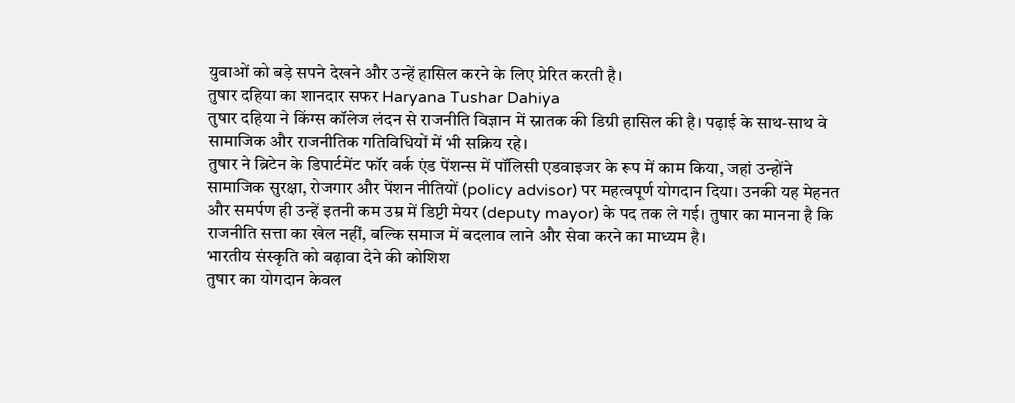युवाओं को बड़े सपने देखने और उन्हें हासिल करने के लिए प्रेरित करती है।
तुषार दहिया का शानदार सफर Haryana Tushar Dahiya
तुषार दहिया ने किंग्स कॉलेज लंदन से राजनीति विज्ञान में स्नातक की डिग्री हासिल की है। पढ़ाई के साथ-साथ वे सामाजिक और राजनीतिक गतिविधियों में भी सक्रिय रहे।
तुषार ने ब्रिटेन के डिपार्टमेंट फॉर वर्क एंड पेंशन्स में पॉलिसी एडवाइजर के रूप में काम किया, जहां उन्होंने सामाजिक सुरक्षा, रोजगार और पेंशन नीतियों (policy advisor) पर महत्वपूर्ण योगदान दिया। उनकी यह मेहनत और समर्पण ही उन्हें इतनी कम उम्र में डिप्टी मेयर (deputy mayor) के पद तक ले गई। तुषार का मानना है कि राजनीति सत्ता का खेल नहीं, बल्कि समाज में बदलाव लाने और सेवा करने का माध्यम है।
भारतीय संस्कृति को बढ़ावा देने की कोशिश
तुषार का योगदान केवल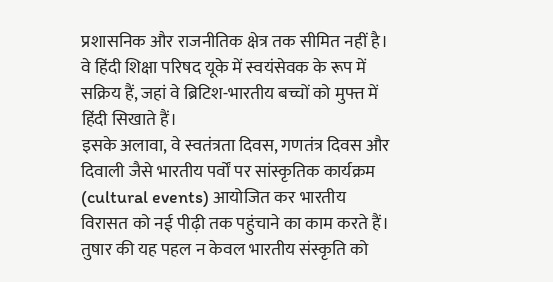प्रशासनिक और राजनीतिक क्षेत्र तक सीमित नहीं है। वे हिंदी शिक्षा परिषद यूके में स्वयंसेवक के रूप में सक्रिय हैं, जहां वे ब्रिटिश-भारतीय बच्चों को मुफ्त में हिंदी सिखाते हैं।
इसके अलावा, वे स्वतंत्रता दिवस, गणतंत्र दिवस और दिवाली जैसे भारतीय पर्वों पर सांस्कृतिक कार्यक्रम (cultural events) आयोजित कर भारतीय विरासत को नई पीढ़ी तक पहुंचाने का काम करते हैं। तुषार की यह पहल न केवल भारतीय संस्कृति को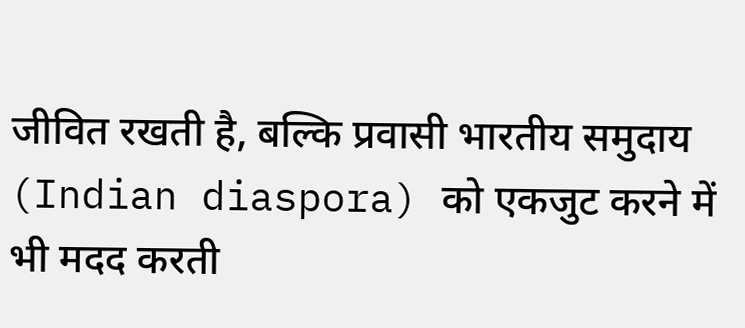जीवित रखती है, बल्कि प्रवासी भारतीय समुदाय (Indian diaspora) को एकजुट करने में भी मदद करती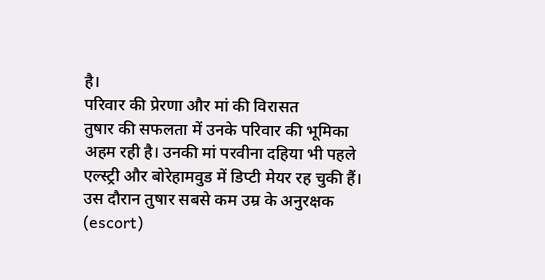है।
परिवार की प्रेरणा और मां की विरासत
तुषार की सफलता में उनके परिवार की भूमिका अहम रही है। उनकी मां परवीना दहिया भी पहले एल्स्ट्री और बोरेहामवुड में डिप्टी मेयर रह चुकी हैं।
उस दौरान तुषार सबसे कम उम्र के अनुरक्षक (escort)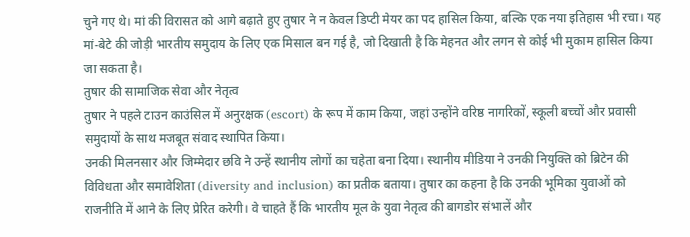चुने गए थे। मां की विरासत को आगे बढ़ाते हुए तुषार ने न केवल डिप्टी मेयर का पद हासिल किया, बल्कि एक नया इतिहास भी रचा। यह मां-बेटे की जोड़ी भारतीय समुदाय के लिए एक मिसाल बन गई है, जो दिखाती है कि मेहनत और लगन से कोई भी मुकाम हासिल किया जा सकता है।
तुषार की सामाजिक सेवा और नेतृत्व
तुषार ने पहले टाउन काउंसिल में अनुरक्षक (escort) के रूप में काम किया, जहां उन्होंने वरिष्ठ नागरिकों, स्कूली बच्चों और प्रवासी समुदायों के साथ मजबूत संवाद स्थापित किया।
उनकी मिलनसार और जिम्मेदार छवि ने उन्हें स्थानीय लोगों का चहेता बना दिया। स्थानीय मीडिया ने उनकी नियुक्ति को ब्रिटेन की विविधता और समावेशिता (diversity and inclusion) का प्रतीक बताया। तुषार का कहना है कि उनकी भूमिका युवाओं को राजनीति में आने के लिए प्रेरित करेगी। वे चाहते हैं कि भारतीय मूल के युवा नेतृत्व की बागडोर संभालें और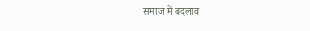समाज में बदलाव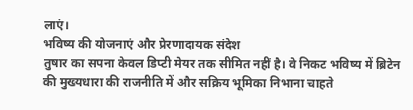लाएं।
भविष्य की योजनाएं और प्रेरणादायक संदेश
तुषार का सपना केवल डिप्टी मेयर तक सीमित नहीं है। वे निकट भविष्य में ब्रिटेन की मुख्यधारा की राजनीति में और सक्रिय भूमिका निभाना चाहते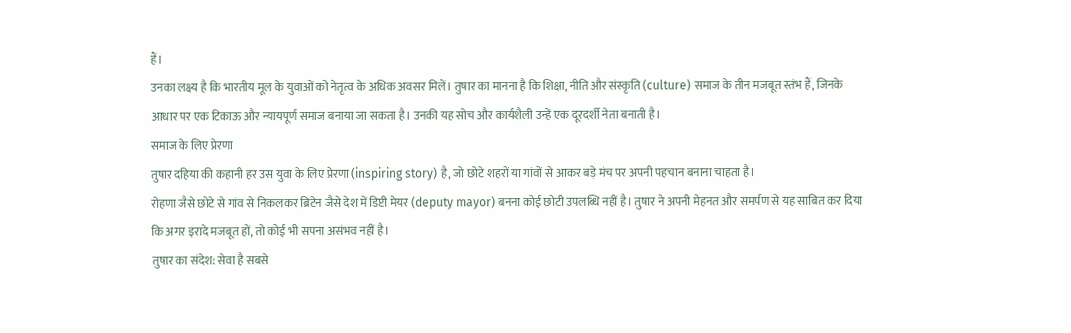हैं।
उनका लक्ष्य है कि भारतीय मूल के युवाओं को नेतृत्व के अधिक अवसर मिलें। तुषार का मानना है कि शिक्षा, नीति और संस्कृति (culture) समाज के तीन मजबूत स्तंभ हैं, जिनके आधार पर एक टिकाऊ और न्यायपूर्ण समाज बनाया जा सकता है। उनकी यह सोच और कार्यशैली उन्हें एक दूरदर्शी नेता बनाती है।
समाज के लिए प्रेरणा
तुषार दहिया की कहानी हर उस युवा के लिए प्रेरणा (inspiring story) है, जो छोटे शहरों या गांवों से आकर बड़े मंच पर अपनी पहचान बनाना चाहता है।
रोहणा जैसे छोटे से गांव से निकलकर ब्रिटेन जैसे देश में डिप्टी मेयर (deputy mayor) बनना कोई छोटी उपलब्धि नहीं है। तुषार ने अपनी मेहनत और समर्पण से यह साबित कर दिया कि अगर इरादे मजबूत हों, तो कोई भी सपना असंभव नहीं है।
तुषार का संदेश: सेवा है सबसे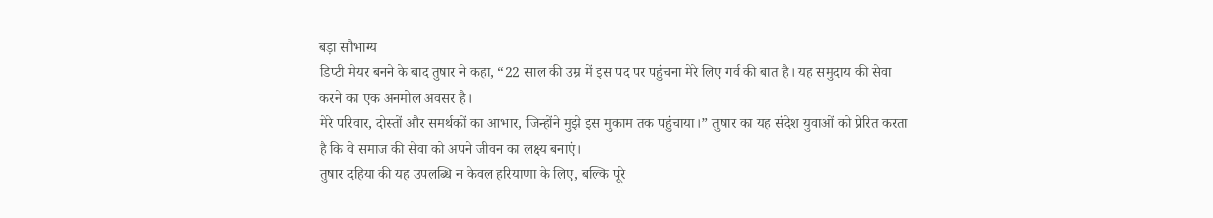बड़ा सौभाग्य
डिप्टी मेयर बनने के बाद तुषार ने कहा, “22 साल की उम्र में इस पद पर पहुंचना मेरे लिए गर्व की बात है। यह समुदाय की सेवा करने का एक अनमोल अवसर है।
मेरे परिवार, दोस्तों और समर्थकों का आभार, जिन्होंने मुझे इस मुकाम तक पहुंचाया।” तुषार का यह संदेश युवाओं को प्रेरित करता है कि वे समाज की सेवा को अपने जीवन का लक्ष्य बनाएं।
तुषार दहिया की यह उपलब्धि न केवल हरियाणा के लिए, बल्कि पूरे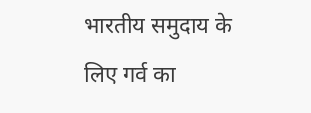भारतीय समुदाय के लिए गर्व का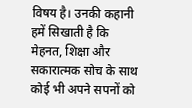विषय है। उनकी कहानी हमें सिखाती है कि मेहनत, शिक्षा और सकारात्मक सोच के साथ कोई भी अपने सपनों को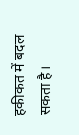हकीकत में बदल सकता है।